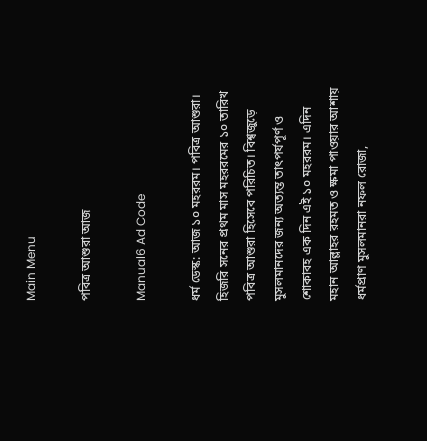Main Menu

পবিত্র আশুরা আজ

Manual6 Ad Code

ধর্ম ডেস্ক: আজ ১০ মহররম। পবিত্র আশুরা। হিজরি সনের প্রথম মাস মহররমের ১০ তারিখ পবিত্র আশুরা হিসেবে পরিচিত। বিশ্বজুড়ে মুসলমানদের জন্য অত্যন্ত তাৎপর্যপূর্ণ ও শোকাবহ এক দিন এই ১০ মহররম। এদিন মহান আল্লাহর রহমত ও ক্ষমা পাওয়ার আশায় ধর্মপ্রাণ মুসলমানরা নফল রোজা,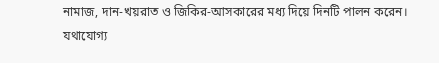নামাজ, দান-খয়রাত ও জিকির-আসকারের মধ্য দিয়ে দিনটি পালন করেন।
যথাযোগ্য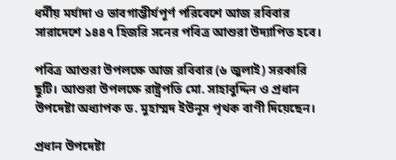ধর্মীয় মর্যাদা ও ভাবগাম্ভীর্যপূর্ণ পরিবেশে আজ রবিবার সারাদেশে ১৪৪৭ হিজরি সনের পবিত্র আশুরা উদ্যাপিত হবে।

পবিত্র আশুরা উপলক্ষে আজ রবিবার (৬ জুলাই) সরকারি ছুটি। আশুরা উপলক্ষে রাষ্ট্রপতি মো. সাহাবুদ্দিন ও প্রধান উপদেষ্টা অধ্যাপক ড. মুহাম্মদ ইউনূস পৃথক বাণী দিয়েছেন।

প্রধান উপদেষ্টা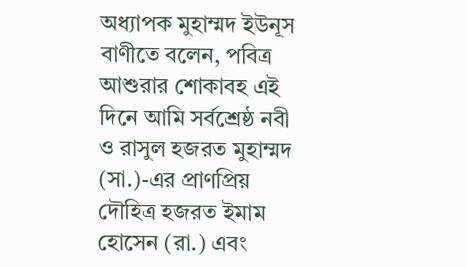অধ্যাপক মুহাম্মদ ইউনূস বাণীতে বলেন, পবিত্র আশুরার শোকাবহ এই দিনে আমি সর্বশ্রেষ্ঠ নবী ও রাসুল হজরত মুহাম্মদ (সা.)-এর প্রাণপ্রিয় দৌহিত্র হজরত ইমাম হোসেন (রা.) এবং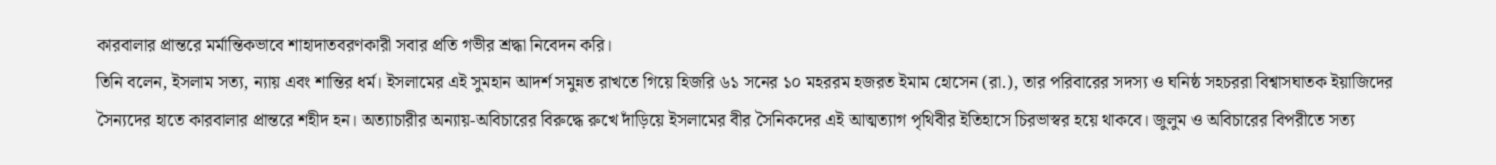কারবালার প্রান্তরে মর্মান্তিকভাবে শাহাদাতবরণকারী সবার প্রতি গভীর শ্রদ্ধা নিবেদন করি।
তিনি বলেন, ইসলাম সত্য, ন্যায় এবং শান্তির ধর্ম। ইসলামের এই সুমহান আদর্শ সমুন্নত রাখতে গিয়ে হিজরি ৬১ সনের ১০ মহররম হজরত ইমাম হোসেন (রা.), তার পরিবারের সদস্য ও ঘনিষ্ঠ সহচররা বিশ্বাসঘাতক ইয়াজিদের সৈন্যদের হাতে কারবালার প্রান্তরে শহীদ হন। অত্যাচারীর অন্যায়-অবিচারের বিরুদ্ধে রুখে দাঁড়িয়ে ইসলামের বীর সৈনিকদের এই আত্মত্যাগ পৃথিবীর ইতিহাসে চিরভাস্বর হয়ে থাকবে। জুলুম ও অবিচারের বিপরীতে সত্য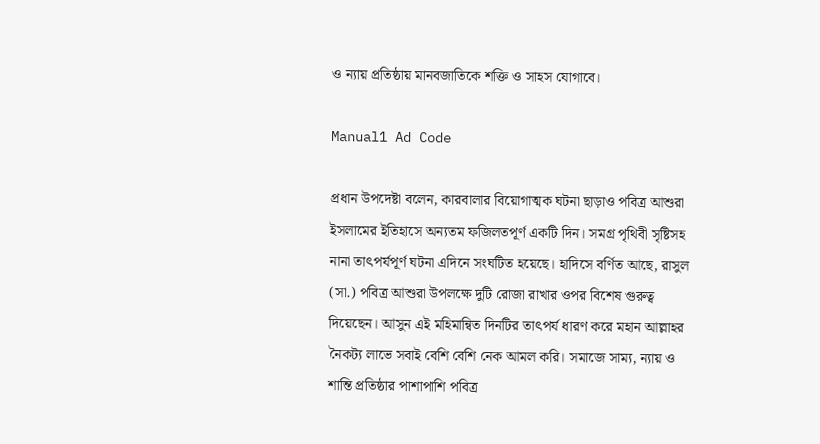ও ন্যায় প্রতিষ্ঠায় মানবজাতিকে শক্তি ও সাহস যোগাবে।

Manual1 Ad Code

প্রধান উপদেষ্টা বলেন, কারবালার বিয়োগাত্মক ঘটনা ছাড়াও পবিত্র আশুরা ইসলামের ইতিহাসে অন্যতম ফজিলতপূর্ণ একটি দিন। সমগ্র পৃথিবী সৃষ্টিসহ নানা তাৎপর্যপূর্ণ ঘটনা এদিনে সংঘটিত হয়েছে। হাদিসে বর্ণিত আছে, রাসুল (সা.) পবিত্র আশুরা উপলক্ষে দুটি রোজা রাখার ওপর বিশেষ গুরুত্ব দিয়েছেন। আসুন এই মহিমান্বিত দিনটির তাৎপর্য ধারণ করে মহান আল্লাহর নৈকট্য লাভে সবাই বেশি বেশি নেক আমল করি। সমাজে সাম্য, ন্যায় ও শান্তি প্রতিষ্ঠার পাশাপাশি পবিত্র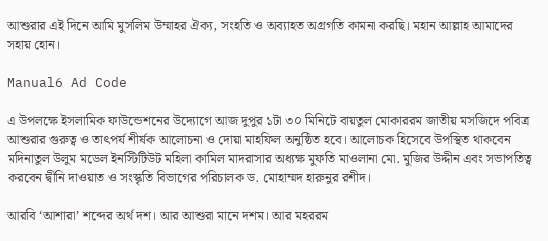আশুরার এই দিনে আমি মুসলিম উম্মাহর ঐক্য, সংহতি ও অব্যাহত অগ্রগতি কামনা করছি। মহান আল্লাহ আমাদের সহায় হোন।

Manual6 Ad Code

এ উপলক্ষে ইসলামিক ফাউন্ডেশনের উদ্যোগে আজ দুপুর ১টা ৩০ মিনিটে বায়তুল মোকাররম জাতীয় মসজিদে পবিত্র আশুরার গুরুত্ব ও তাৎপর্য শীর্ষক আলোচনা ও দোয়া মাহফিল অনুষ্ঠিত হবে। আলোচক হিসেবে উপস্থিত থাকবেন মদিনাতুল উলুম মডেল ইনস্টিটিউট মহিলা কামিল মাদরাসার অধ্যক্ষ মুফতি মাওলানা মো. মুজির উদ্দীন এবং সভাপতিত্ব করবেন দ্বীনি দাওয়াত ও সংস্কৃতি বিভাগের পরিচালক ড. মোহাম্মদ হারুনুর রশীদ।

আরবি ‘আশারা’ শব্দের অর্থ দশ। আর আশুরা মানে দশম। আর মহররম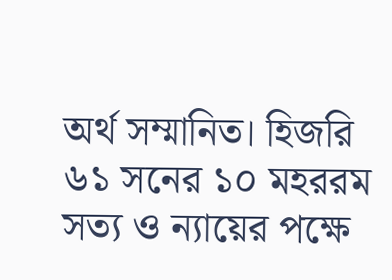অর্থ সম্মানিত। হিজরি ৬১ সনের ১০ মহররম সত্য ও ন্যায়ের পক্ষে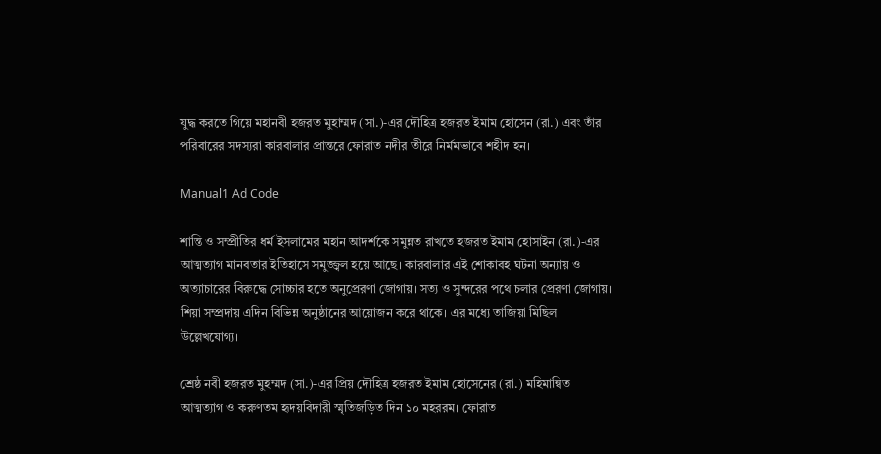যুদ্ধ করতে গিয়ে মহানবী হজরত মুহাম্মদ (সা.)-এর দৌহিত্র হজরত ইমাম হোসেন (রা.) এবং তাঁর পরিবারের সদস্যরা কারবালার প্রান্তরে ফোরাত নদীর তীরে নির্মমভাবে শহীদ হন।

Manual1 Ad Code

শান্তি ও সম্প্রীতির ধর্ম ইসলামের মহান আদর্শকে সমুন্নত রাখতে হজরত ইমাম হোসাইন (রা.)-এর আত্মত্যাগ মানবতার ইতিহাসে সমুজ্জ্বল হয়ে আছে। কারবালার এই শোকাবহ ঘটনা অন্যায় ও অত্যাচারের বিরুদ্ধে সোচ্চার হতে অনুপ্রেরণা জোগায়। সত্য ও সুন্দরের পথে চলার প্রেরণা জোগায়। শিয়া সম্প্রদায় এদিন বিভিন্ন অনুষ্ঠানের আয়োজন করে থাকে। এর মধ্যে তাজিয়া মিছিল উল্লেখযোগ্য।

শ্রেষ্ঠ নবী হজরত মুহম্মদ (সা.)-এর প্রিয় দৌহিত্র হজরত ইমাম হোসেনের (রা.) মহিমান্বিত আত্মত্যাগ ও করুণতম হৃদয়বিদারী স্মৃতিজড়িত দিন ১০ মহররম। ফোরাত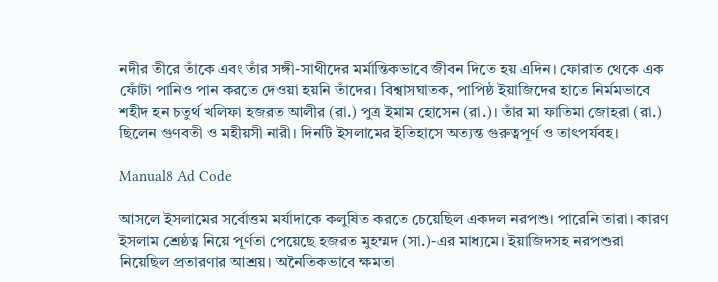নদীর তীরে তাঁকে এবং তাঁর সঙ্গী-সাথীদের মর্মান্তিকভাবে জীবন দিতে হয় এদিন। ফোরাত থেকে এক ফোঁটা পানিও পান করতে দেওয়া হয়নি তাঁদের। বিশ্বাসঘাতক, পাপিষ্ঠ ইয়াজিদের হাতে নির্মমভাবে শহীদ হন চতুর্থ খলিফা হজরত আলীর (রা.) পুত্র ইমাম হোসেন (রা.)। তাঁর মা ফাতিমা জোহরা (রা.) ছিলেন গুণবতী ও মহীয়সী নারী। দিনটি ইসলামের ইতিহাসে অত্যন্ত গুরুত্বপূর্ণ ও তাৎপর্যবহ।

Manual8 Ad Code

আসলে ইসলামের সর্বোত্তম মর্যাদাকে কলুষিত করতে চেয়েছিল একদল নরপশু। পারেনি তারা। কারণ ইসলাম শ্রেষ্ঠত্ব নিয়ে পূর্ণতা পেয়েছে হজরত মুহম্মদ (সা.)-এর মাধ্যমে। ইয়াজিদসহ নরপশুরা নিয়েছিল প্রতারণার আশ্রয়। অনৈতিকভাবে ক্ষমতা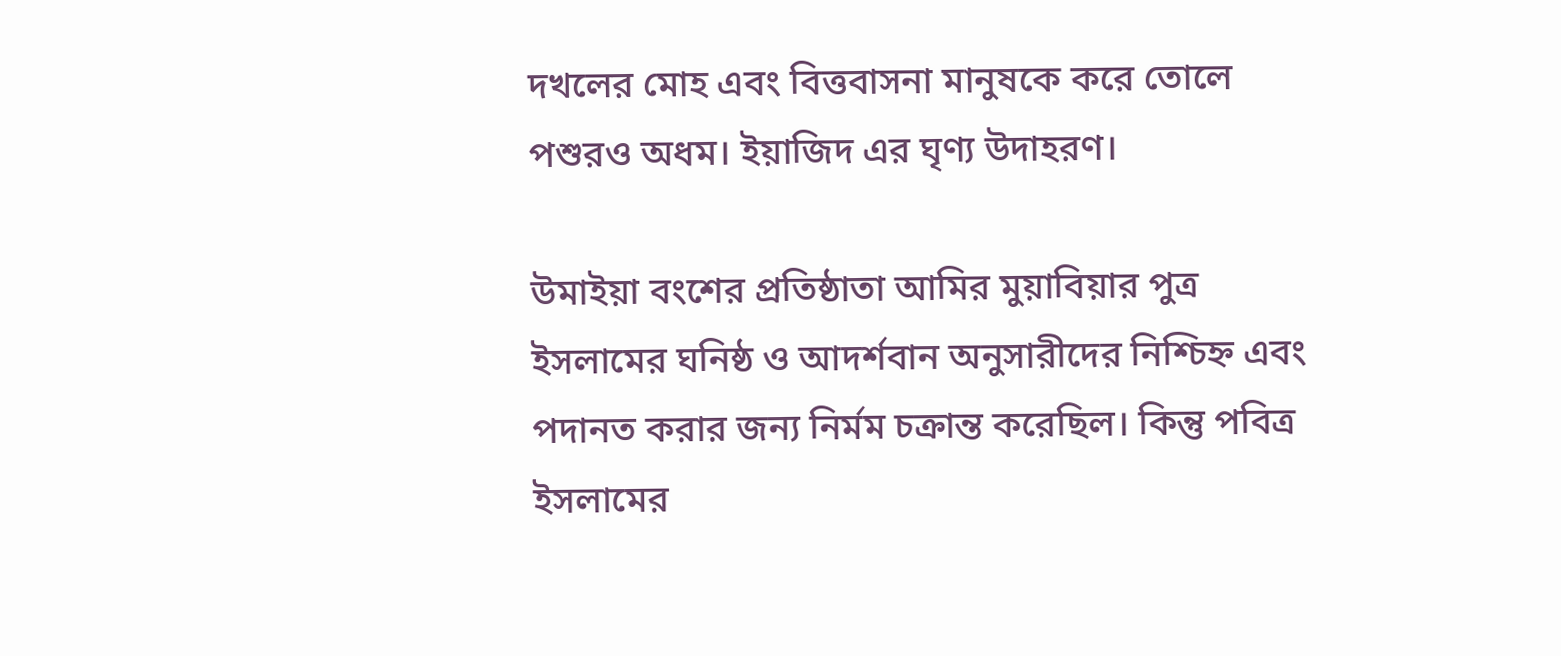দখলের মোহ এবং বিত্তবাসনা মানুষকে করে তোলে পশুরও অধম। ইয়াজিদ এর ঘৃণ্য উদাহরণ।

উমাইয়া বংশের প্রতিষ্ঠাতা আমির মুয়াবিয়ার পুত্র ইসলামের ঘনিষ্ঠ ও আদর্শবান অনুসারীদের নিশ্চিহ্ন এবং পদানত করার জন্য নির্মম চক্রান্ত করেছিল। কিন্তু পবিত্র ইসলামের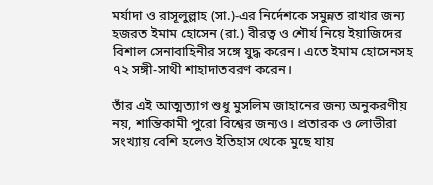মর্যাদা ও রাসূলুল্লাহ (সা.)-এর নির্দেশকে সমুন্নত রাখার জন্য হজরত ইমাম হোসেন (রা.) বীরত্ব ও শৌর্য নিয়ে ইয়াজিদের বিশাল সেনাবাহিনীর সঙ্গে যুদ্ধ করেন। এতে ইমাম হোসেনসহ ৭২ সঙ্গী-সাথী শাহাদাতবরণ করেন।

তাঁর এই আত্মত্যাগ শুধু মুসলিম জাহানের জন্য অনুকরণীয় নয়, শান্তিকামী পুরো বিশ্বের জন্যও। প্রতারক ও লোভীরা সংখ্যায় বেশি হলেও ইতিহাস থেকে মুছে যায়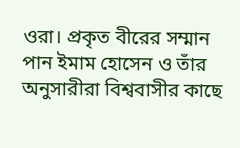ওরা। প্রকৃত বীরের সম্মান পান ইমাম হোসেন ও তাঁর অনুসারীরা বিশ্ববাসীর কাছে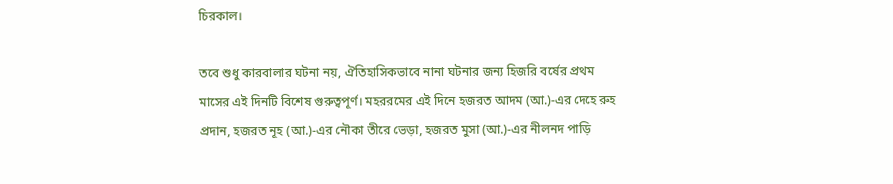চিরকাল।

তবে শুধু কারবালার ঘটনা নয়, ঐতিহাসিকভাবে নানা ঘটনার জন্য হিজরি বর্ষের প্রথম মাসের এই দিনটি বিশেষ গুরুত্বপূর্ণ। মহররমের এই দিনে হজরত আদম (আ.)-এর দেহে রুহ প্রদান, হজরত নূহ (আ.)-এর নৌকা তীরে ভেড়া, হজরত মুসা (আ.)-এর নীলনদ পাড়ি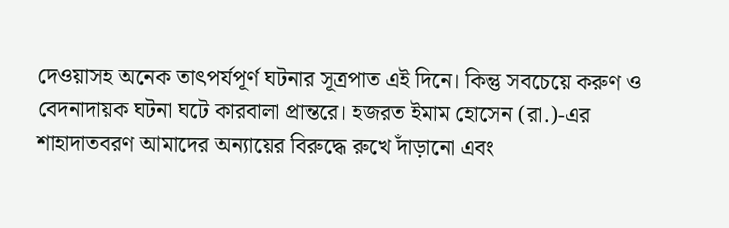দেওয়াসহ অনেক তাৎপর্যপূর্ণ ঘটনার সূত্রপাত এই দিনে। কিন্তু সবচেয়ে করুণ ও বেদনাদায়ক ঘটনা ঘটে কারবালা প্রান্তরে। হজরত ইমাম হোসেন (রা.)-এর শাহাদাতবরণ আমাদের অন্যায়ের বিরুদ্ধে রুখে দাঁড়ানো এবং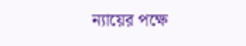ন্যায়ের পক্ষে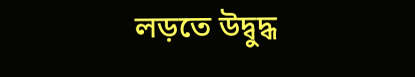লড়তে উদ্বুদ্ধ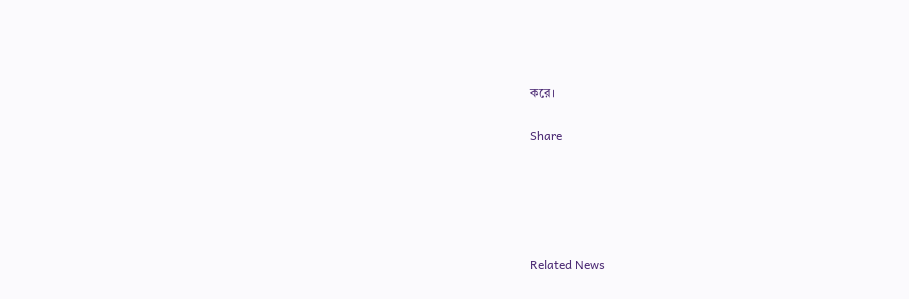করে।

Share





Related News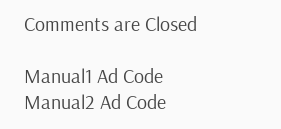Comments are Closed

Manual1 Ad Code
Manual2 Ad Code